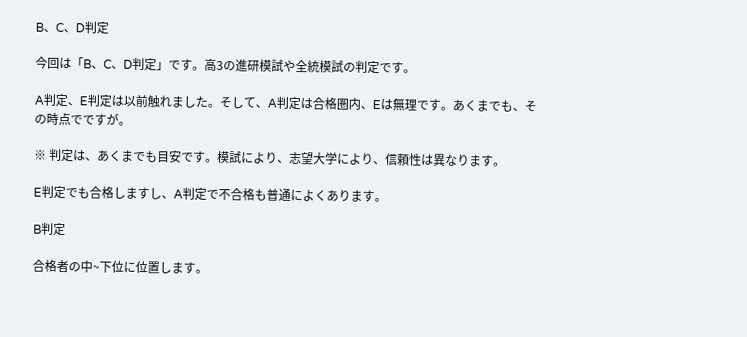B、C、D判定

今回は「B、C、D判定」です。高3の進研模試や全統模試の判定です。

A判定、E判定は以前触れました。そして、A判定は合格圏内、Eは無理です。あくまでも、その時点でですが。

※ 判定は、あくまでも目安です。模試により、志望大学により、信頼性は異なります。

E判定でも合格しますし、A判定で不合格も普通によくあります。

B判定

合格者の中~下位に位置します。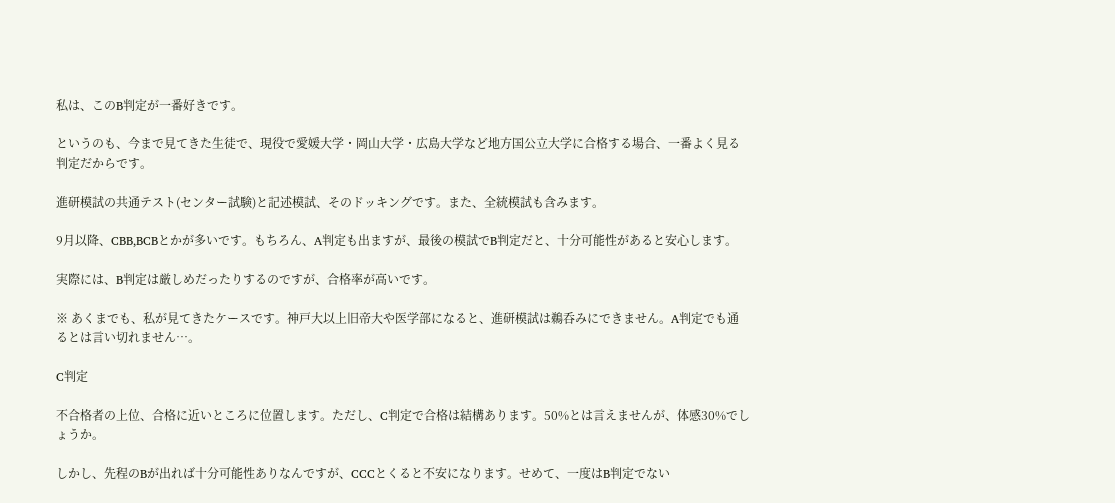私は、このB判定が一番好きです。

というのも、今まで見てきた生徒で、現役で愛媛大学・岡山大学・広島大学など地方国公立大学に合格する場合、一番よく見る判定だからです。

進研模試の共通テスト(センター試験)と記述模試、そのドッキングです。また、全統模試も含みます。

9月以降、CBB,BCBとかが多いです。もちろん、A判定も出ますが、最後の模試でB判定だと、十分可能性があると安心します。

実際には、B判定は厳しめだったりするのですが、合格率が高いです。

※ あくまでも、私が見てきたケースです。神戸大以上旧帝大や医学部になると、進研模試は鵜呑みにできません。A判定でも通るとは言い切れません…。

C判定

不合格者の上位、合格に近いところに位置します。ただし、C判定で合格は結構あります。50%とは言えませんが、体感30%でしょうか。

しかし、先程のBが出れば十分可能性ありなんですが、CCCとくると不安になります。せめて、一度はB判定でない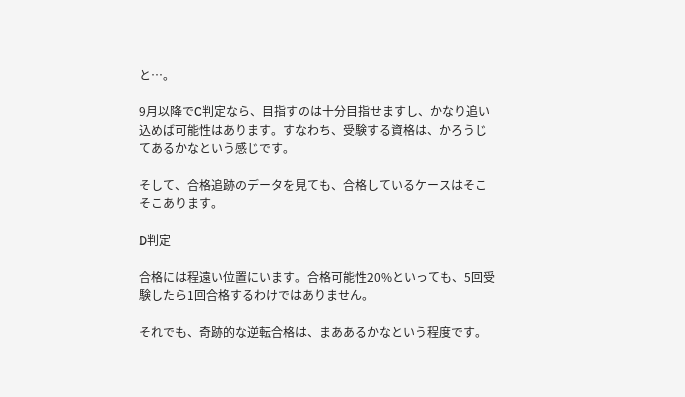と…。

9月以降でC判定なら、目指すのは十分目指せますし、かなり追い込めば可能性はあります。すなわち、受験する資格は、かろうじてあるかなという感じです。

そして、合格追跡のデータを見ても、合格しているケースはそこそこあります。

D判定

合格には程遠い位置にいます。合格可能性20%といっても、5回受験したら1回合格するわけではありません。

それでも、奇跡的な逆転合格は、まああるかなという程度です。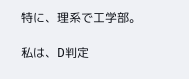特に、理系で工学部。

私は、D判定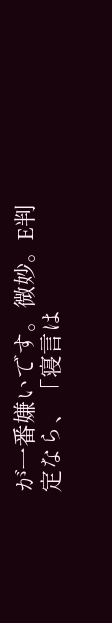が一番嫌いです。微妙。E判定なら、「寝言は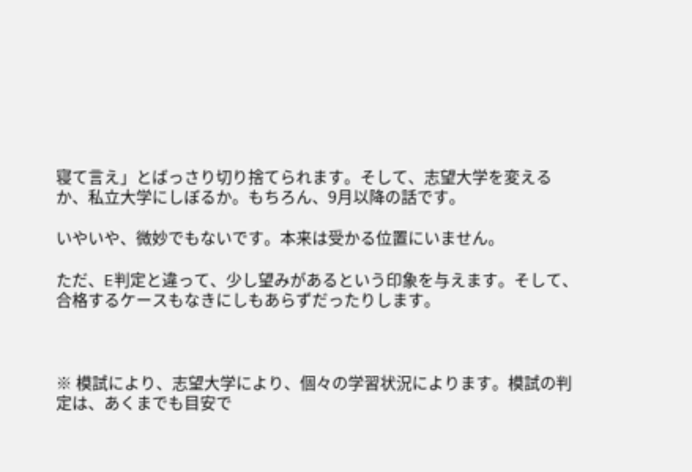寝て言え」とばっさり切り捨てられます。そして、志望大学を変えるか、私立大学にしぼるか。もちろん、9月以降の話です。

いやいや、微妙でもないです。本来は受かる位置にいません。

ただ、E判定と違って、少し望みがあるという印象を与えます。そして、合格するケースもなきにしもあらずだったりします。



※ 模試により、志望大学により、個々の学習状況によります。模試の判定は、あくまでも目安で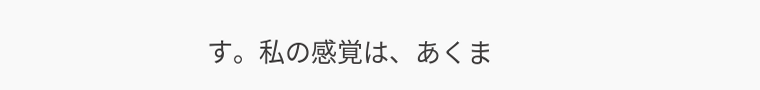す。私の感覚は、あくま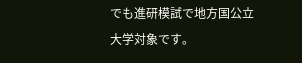でも進研模試で地方国公立大学対象です。